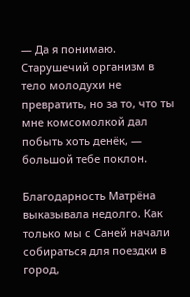— Да я понимаю. Старушечий организм в тело молодухи не превратить, но за то, что ты мне комсомолкой дал побыть хоть денёк, — большой тебе поклон.

Благодарность Матрёна выказывала недолго. Как только мы с Саней начали собираться для поездки в город,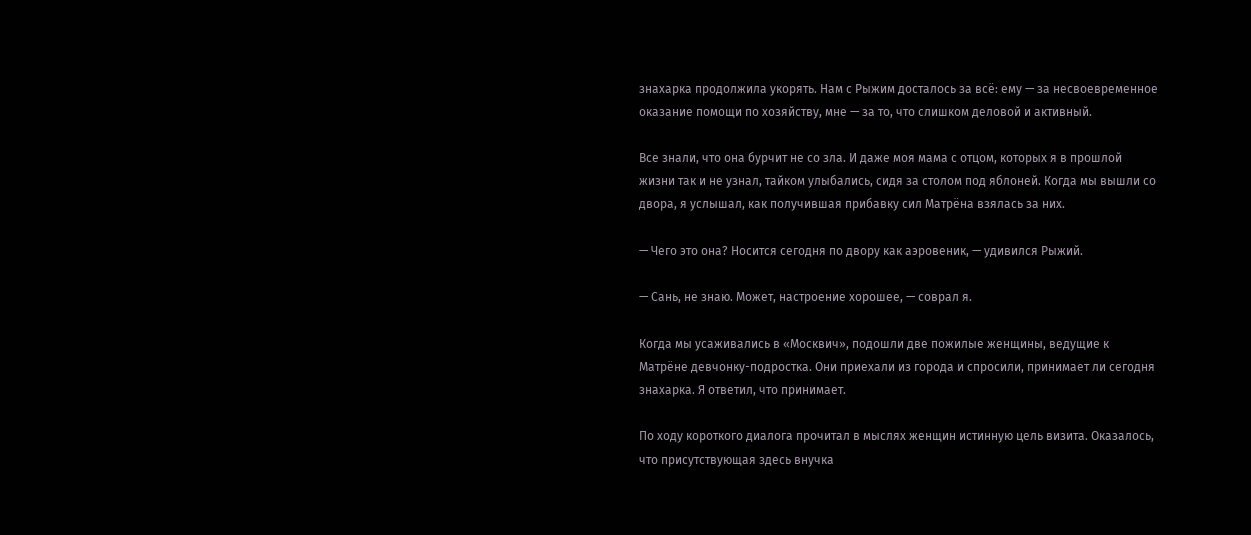знахарка продолжила укорять. Нам с Рыжим досталось за всё: ему — за несвоевременное оказание помощи по хозяйству, мне — за то, что слишком деловой и активный.

Все знали, что она бурчит не со зла. И даже моя мама с отцом, которых я в прошлой жизни так и не узнал, тайком улыбались, сидя за столом под яблоней. Когда мы вышли со двора, я услышал, как получившая прибавку сил Матрёна взялась за них.

— Чего это она? Носится сегодня по двору как аэровеник, — удивился Рыжий.

— Сань, не знаю. Может, настроение хорошее, — соврал я.

Когда мы усаживались в «Москвич», подошли две пожилые женщины, ведущие к Матрёне девчонку-подростка. Они приехали из города и спросили, принимает ли сегодня знахарка. Я ответил, что принимает.

По ходу короткого диалога прочитал в мыслях женщин истинную цель визита. Оказалось, что присутствующая здесь внучка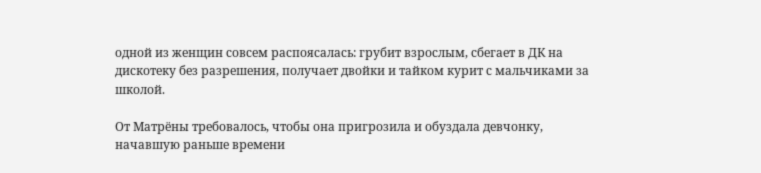одной из женщин совсем распоясалась: грубит взрослым, сбегает в ДК на дискотеку без разрешения, получает двойки и тайком курит с мальчиками за школой.

От Матрёны требовалось, чтобы она пригрозила и обуздала девчонку, начавшую раньше времени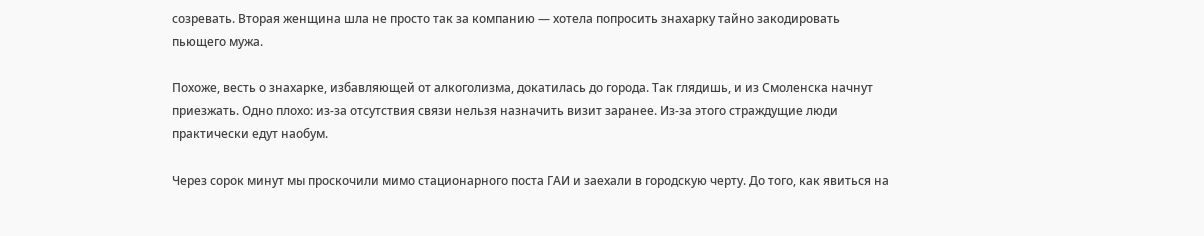созревать. Вторая женщина шла не просто так за компанию — хотела попросить знахарку тайно закодировать пьющего мужа.

Похоже, весть о знахарке, избавляющей от алкоголизма, докатилась до города. Так глядишь, и из Смоленска начнут приезжать. Одно плохо: из-за отсутствия связи нельзя назначить визит заранее. Из-за этого страждущие люди практически едут наобум.

Через сорок минут мы проскочили мимо стационарного поста ГАИ и заехали в городскую черту. До того, как явиться на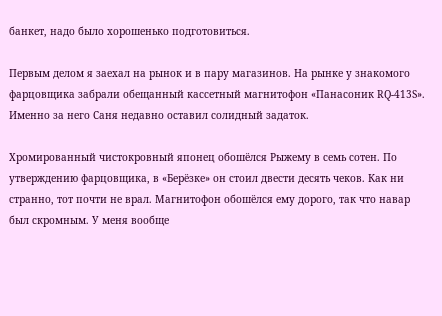банкет, надо было хорошенько подготовиться.

Первым делом я заехал на рынок и в пару магазинов. На рынке у знакомого фарцовщика забрали обещанный кассетный магнитофон «Панасоник RQ-413S». Именно за него Саня недавно оставил солидный задаток.

Хромированный чистокровный японец обошёлся Рыжему в семь сотен. По утверждению фарцовщика, в «Берёзке» он стоил двести десять чеков. Как ни странно, тот почти не врал. Магнитофон обошёлся ему дорого, так что навар был скромным. У меня вообще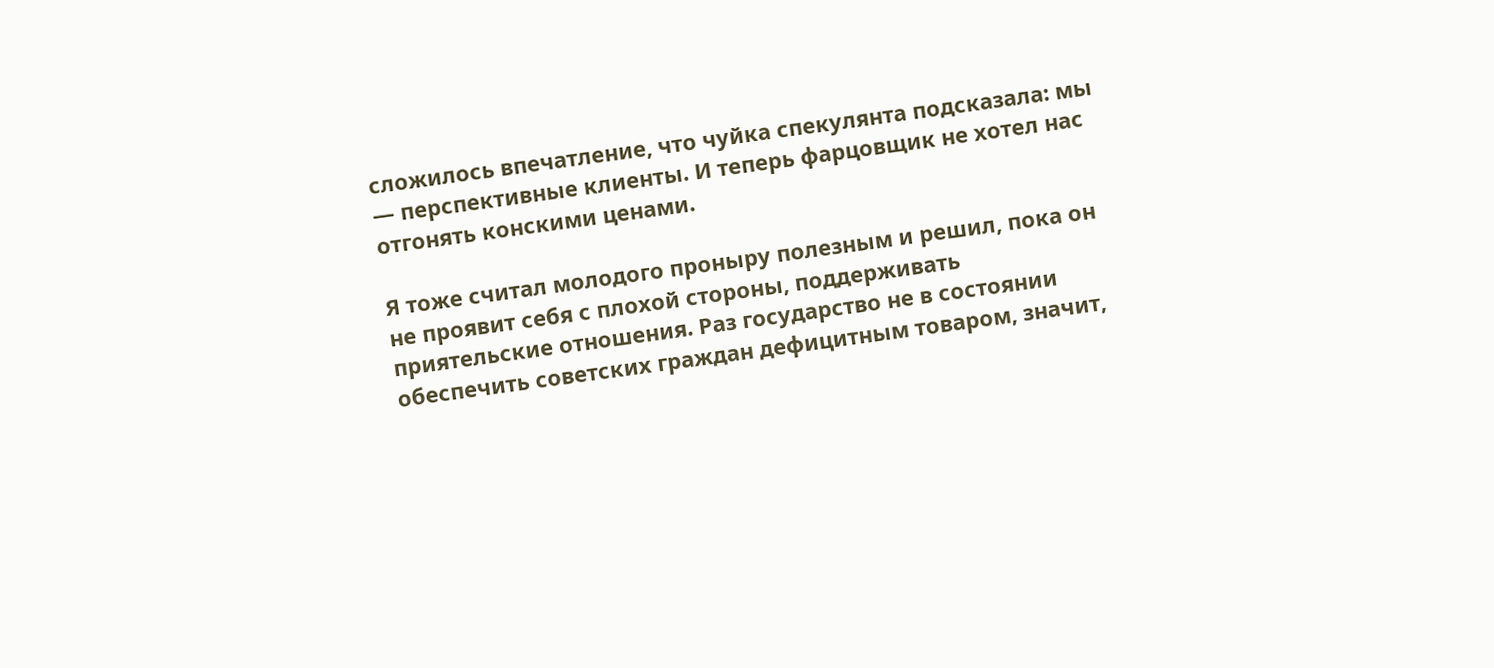сложилось впечатление, что чуйка спекулянта подсказала: мы — перспективные клиенты. И теперь фарцовщик не хотел нас отгонять конскими ценами.

Я тоже считал молодого проныру полезным и решил, пока он не проявит себя с плохой стороны, поддерживать приятельские отношения. Раз государство не в состоянии обеспечить советских граждан дефицитным товаром, значит,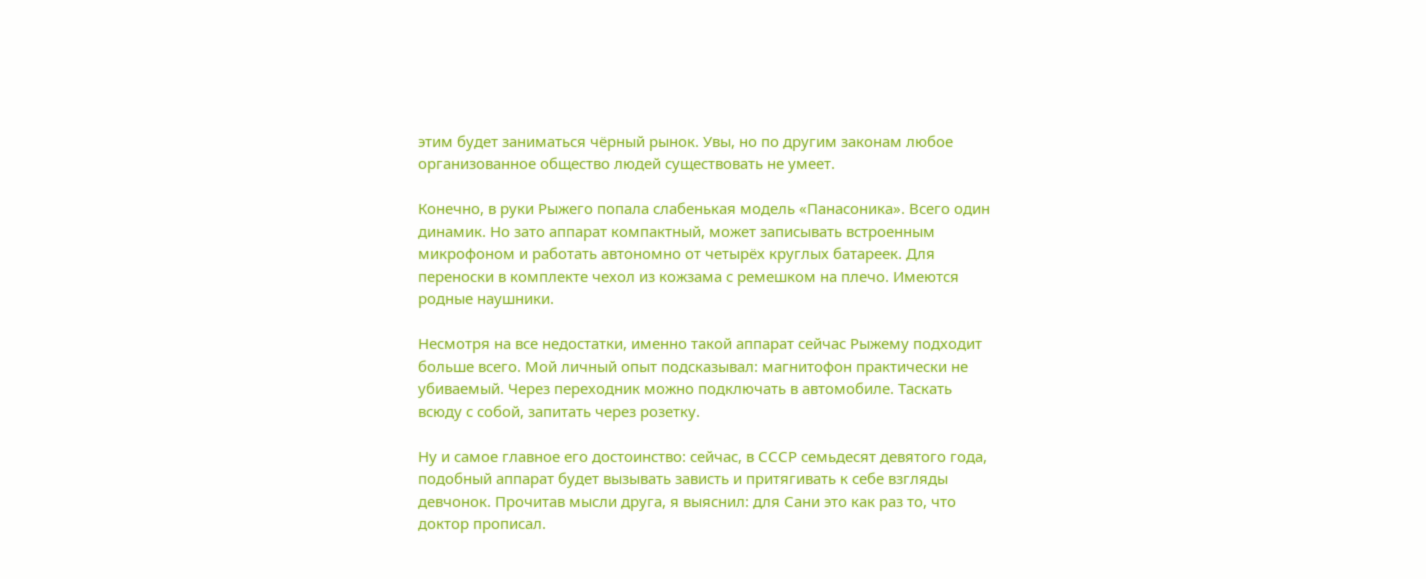этим будет заниматься чёрный рынок. Увы, но по другим законам любое организованное общество людей существовать не умеет.

Конечно, в руки Рыжего попала слабенькая модель «Панасоника». Всего один динамик. Но зато аппарат компактный, может записывать встроенным микрофоном и работать автономно от четырёх круглых батареек. Для переноски в комплекте чехол из кожзама с ремешком на плечо. Имеются родные наушники.

Несмотря на все недостатки, именно такой аппарат сейчас Рыжему подходит больше всего. Мой личный опыт подсказывал: магнитофон практически не убиваемый. Через переходник можно подключать в автомобиле. Таскать всюду с собой, запитать через розетку.

Ну и самое главное его достоинство: сейчас, в СССР семьдесят девятого года, подобный аппарат будет вызывать зависть и притягивать к себе взгляды девчонок. Прочитав мысли друга, я выяснил: для Сани это как раз то, что доктор прописал.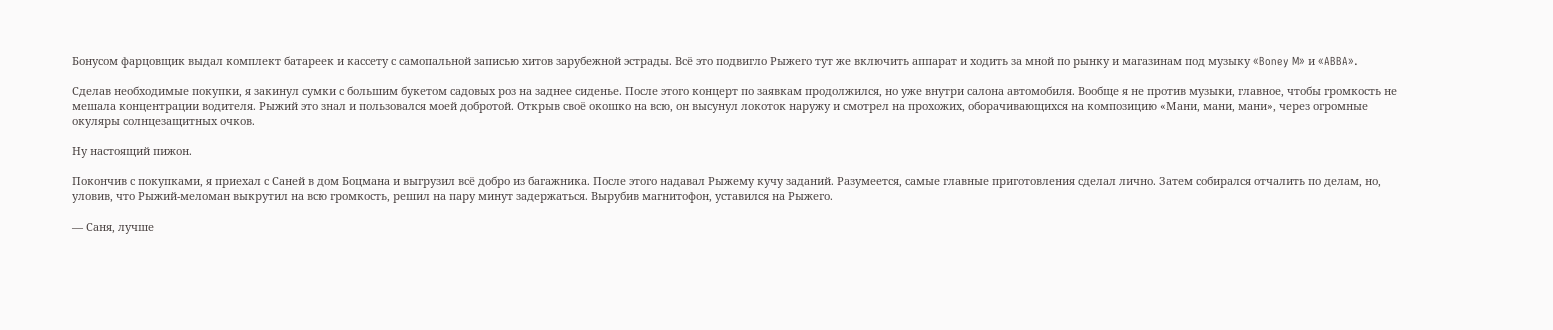Бонусом фарцовщик выдал комплект батареек и кассету с самопальной записью хитов зарубежной эстрады. Всё это подвигло Рыжего тут же включить аппарат и ходить за мной по рынку и магазинам под музыку «Boney M» и «ABBA».

Сделав необходимые покупки, я закинул сумки с большим букетом садовых роз на заднее сиденье. После этого концерт по заявкам продолжился, но уже внутри салона автомобиля. Вообще я не против музыки, главное, чтобы громкость не мешала концентрации водителя. Рыжий это знал и пользовался моей добротой. Открыв своё окошко на всю, он высунул локоток наружу и смотрел на прохожих, оборачивающихся на композицию «Мани, мани, мани», через огромные окуляры солнцезащитных очков.

Ну настоящий пижон.

Покончив с покупками, я приехал с Саней в дом Боцмана и выгрузил всё добро из багажника. После этого надавал Рыжему кучу заданий. Разумеется, самые главные приготовления сделал лично. Затем собирался отчалить по делам, но, уловив, что Рыжий-меломан выкрутил на всю громкость, решил на пару минут задержаться. Вырубив магнитофон, уставился на Рыжего.

— Саня, лучше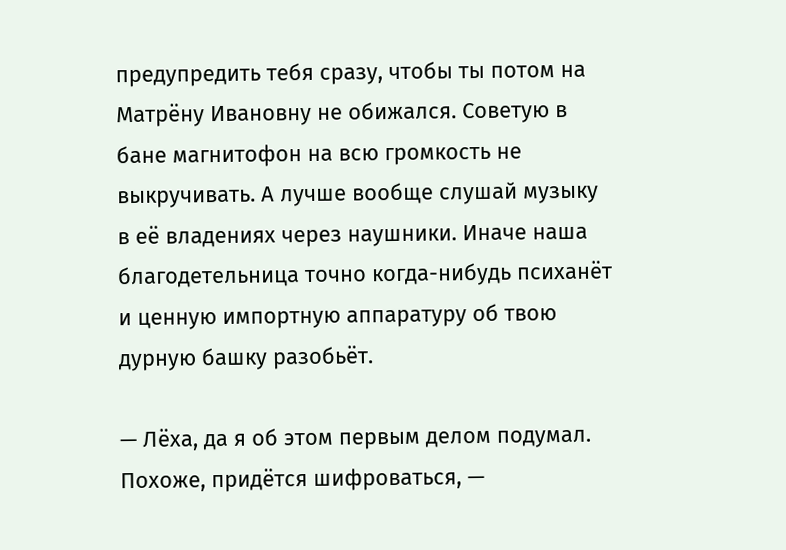предупредить тебя сразу, чтобы ты потом на Матрёну Ивановну не обижался. Советую в бане магнитофон на всю громкость не выкручивать. А лучше вообще слушай музыку в её владениях через наушники. Иначе наша благодетельница точно когда-нибудь психанёт и ценную импортную аппаратуру об твою дурную башку разобьёт.

— Лёха, да я об этом первым делом подумал. Похоже, придётся шифроваться, —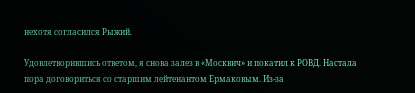нехотя согласился Рыжий.

Удовлетворившись ответом, я снова залез в «Москвич» и покатил к РОВД. Настала пора договориться со старшим лейтенантом Ермаковым. Из-за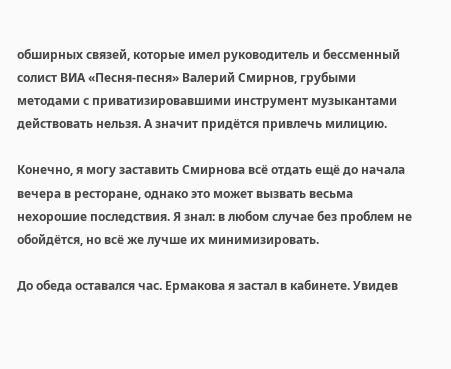обширных связей, которые имел руководитель и бессменный солист ВИА «Песня-песня» Валерий Смирнов, грубыми методами с приватизировавшими инструмент музыкантами действовать нельзя. А значит придётся привлечь милицию.

Конечно, я могу заставить Смирнова всё отдать ещё до начала вечера в ресторане, однако это может вызвать весьма нехорошие последствия. Я знал: в любом случае без проблем не обойдётся, но всё же лучше их минимизировать.

До обеда оставался час. Ермакова я застал в кабинете. Увидев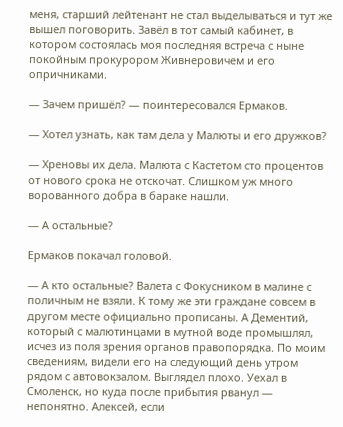меня, старший лейтенант не стал выделываться и тут же вышел поговорить. Завёл в тот самый кабинет, в котором состоялась моя последняя встреча с ныне покойным прокурором Живнеровичем и его опричниками.

— Зачем пришёл? — поинтересовался Ермаков.

— Хотел узнать, как там дела у Малюты и его дружков?

— Хреновы их дела. Малюта с Кастетом сто процентов от нового срока не отскочат. Слишком уж много ворованного добра в бараке нашли.

— А остальные?

Ермаков покачал головой.

— А кто остальные? Валета с Фокусником в малине с поличным не взяли. К тому же эти граждане совсем в другом месте официально прописаны. А Дементий, который с малютинцами в мутной воде промышлял, исчез из поля зрения органов правопорядка. По моим сведениям, видели его на следующий день утром рядом с автовокзалом. Выглядел плохо. Уехал в Смоленск, но куда после прибытия рванул — непонятно. Алексей, если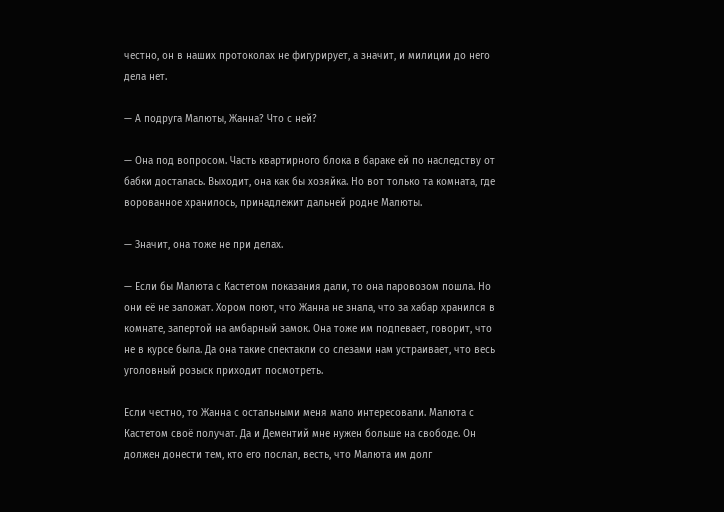честно, он в наших протоколах не фигурирует, а значит, и милиции до него дела нет.

— А подруга Малюты, Жанна? Что с ней?

— Она под вопросом. Часть квартирного блока в бараке ей по наследству от бабки досталась. Выходит, она как бы хозяйка. Но вот только та комната, где ворованное хранилось, принадлежит дальней родне Малюты.

— Значит, она тоже не при делах.

— Если бы Малюта с Кастетом показания дали, то она паровозом пошла. Но они её не заложат. Хором поют, что Жанна не знала, что за хабар хранился в комнате, запертой на амбарный замок. Она тоже им подпевает, говорит, что не в курсе была. Да она такие спектакли со слезами нам устраивает, что весь уголовный розыск приходит посмотреть.

Если честно, то Жанна с остальными меня мало интересовали. Малюта с Кастетом своё получат. Да и Дементий мне нужен больше на свободе. Он должен донести тем, кто его послал, весть, что Малюта им долг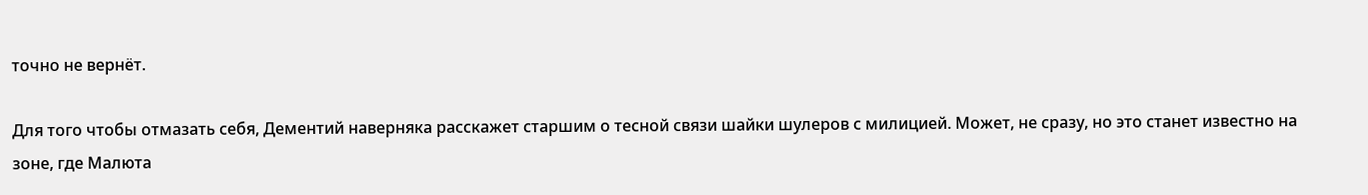точно не вернёт.

Для того чтобы отмазать себя, Дементий наверняка расскажет старшим о тесной связи шайки шулеров с милицией. Может, не сразу, но это станет известно на зоне, где Малюта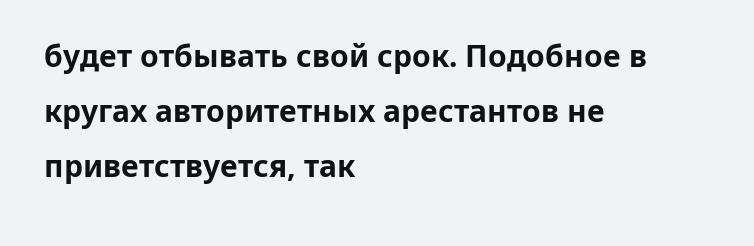будет отбывать свой срок. Подобное в кругах авторитетных арестантов не приветствуется, так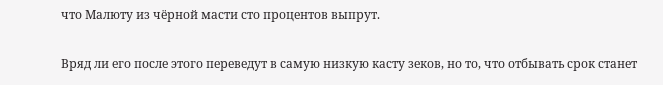что Малюту из чёрной масти сто процентов выпрут.

Вряд ли его после этого переведут в самую низкую касту зеков, но то, что отбывать срок станет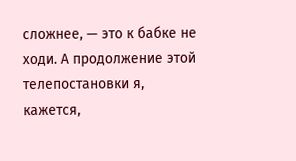сложнее, — это к бабке не ходи. А продолжение этой телепостановки я, кажется,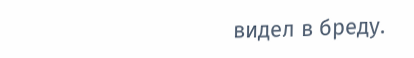видел в бреду.